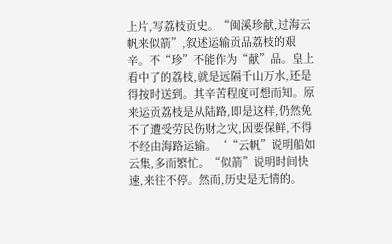上片,写荔枝贡史。“闽溪珍献,过海云帆来似箭”,叙述运输贡品荔枝的艰辛。不“珍”不能作为“献”品。皇上看中了的荔枝,就是远隔千山万水,还是得按时送到。其辛苦程度可想而知。原来运贡荔枝是从陆路,即是这样,仍然免不了遭受劳民伤财之灾,因要保鲜,不得不经由海路运输。‘“云帆”说明船如云集,多而繁忙。“似箭”说明时间快速,来往不停。然而,历史是无情的。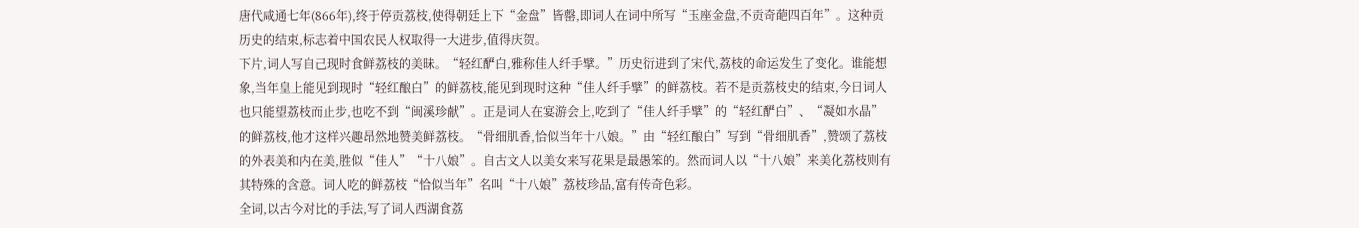唐代咸通七年(866年),终于停贡荔枝,使得朝廷上下“金盘”皆罄,即词人在词中所写“玉座金盘,不贡奇葩四百年”。这种贡历史的结束,标志着中国农民人权取得一大进步,值得庆贺。
下片,词人写自己现时食鲜荔枝的美昧。“轻红酽白,雅称佳人纤手擘。”历史衍进到了宋代,荔枝的命运发生了变化。谁能想象,当年皇上能见到现时“轻红酿白”的鲜荔枝,能见到现时这种“佳人纤手擘”的鲜荔枝。若不是贡荔枝史的结束,今日词人也只能望荔枝而止步,也吃不到“闽溪珍献”。正是词人在宴游会上,吃到了“佳人纤手擘”的“轻红酽白”、“凝如水晶”的鲜荔枝,他才这样兴趣昂然地赞美鲜荔枝。“骨细肌香,恰似当年十八娘。”由“轻红酿白”写到“骨细肌香”,赞颂了荔枝的外表美和内在美,胜似“佳人”“十八娘”。自古文人以美女来写花果是最愚笨的。然而词人以“十八娘”来美化荔枝则有其特殊的含意。词人吃的鲜荔枝“恰似当年”名叫“十八娘”荔枝珍品,富有传奇色彩。
全词,以古今对比的手法,写了词人西湖食荔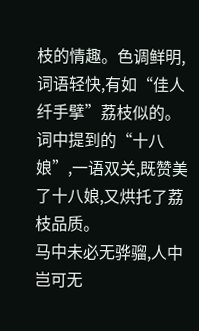枝的情趣。色调鲜明,词语轻快,有如“佳人纤手擘”荔枝似的。词中提到的“十八娘”,一语双关,既赞美了十八娘,又烘托了荔枝品质。
马中未必无骅骝,人中岂可无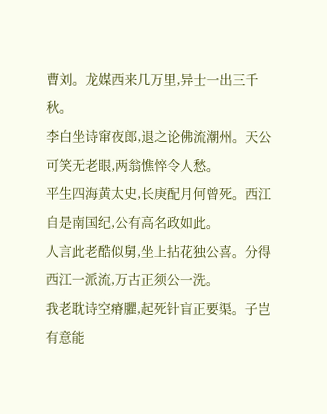曹刘。龙媒西来几万里,异士一出三千秋。
李白坐诗窜夜郎,退之论佛流潮州。天公可笑无老眼,两翁憔悴令人愁。
平生四海黄太史,长庚配月何曾死。西江自是南国纪,公有高名政如此。
人言此老酷似舅,坐上拈花独公喜。分得西江一派流,万古正须公一洗。
我老耽诗空瘠臞,起死针盲正要渠。子岂有意能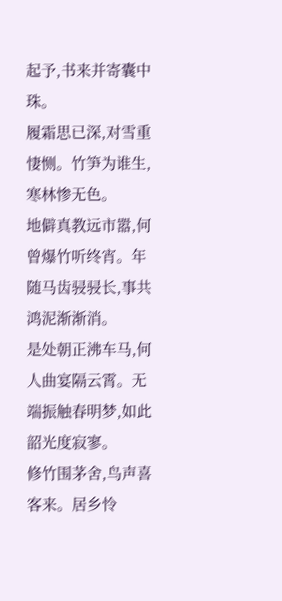起予,书来并寄囊中珠。
履霜思已深,对雪重悽恻。竹笋为谁生,寒林惨无色。
地僻真教远市嚣,何曾爆竹听终宵。年随马齿骎骎长,事共鸿泥渐渐消。
是处朝正沸车马,何人曲宴隔云霄。无端振触春明梦,如此韶光度寂寥。
修竹围茅舍,鸟声喜客来。居乡怜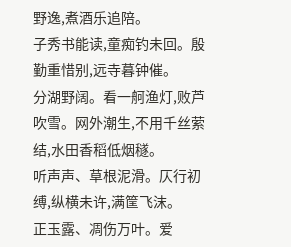野逸,煮酒乐追陪。
子秀书能读,童痴钓未回。殷勤重惜别,远寺暮钟催。
分湖野阔。看一舸渔灯,败芦吹雪。网外潮生,不用千丝萦结,水田香稻低烟穟。
听声声、草根泥滑。仄行初缚,纵横未许,满筐飞沫。
正玉露、凋伤万叶。爱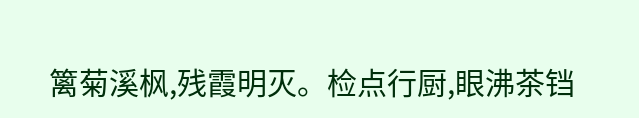篱菊溪枫,残霞明灭。检点行厨,眼沸茶铛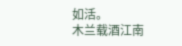如活。
木兰载酒江南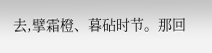去,擘霜橙、暮砧时节。那回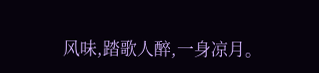风味,踏歌人醉,一身凉月。